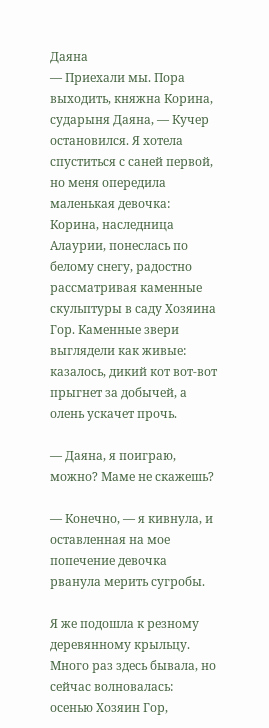Даяна
— Приехали мы. Пора выходить, княжна Корина, сударыня Даяна, — Кучер остановился. Я хотела спуститься с саней первой, но меня опередила маленькая девочка: Корина, наследница Алаурии, понеслась по белому снегу, радостно рассматривая каменные скульптуры в саду Хозяина Гор. Каменные звери выглядели как живые: казалось, дикий кот вот-вот прыгнет за добычей, а олень ускачет прочь.

— Даяна, я поиграю, можно? Маме не скажешь?

— Конечно, — я кивнула, и оставленная на мое попечение девочка рванула мерить сугробы.

Я же подошла к резному деревянному крыльцу. Много раз здесь бывала, но сейчас волновалась: осенью Хозяин Гор,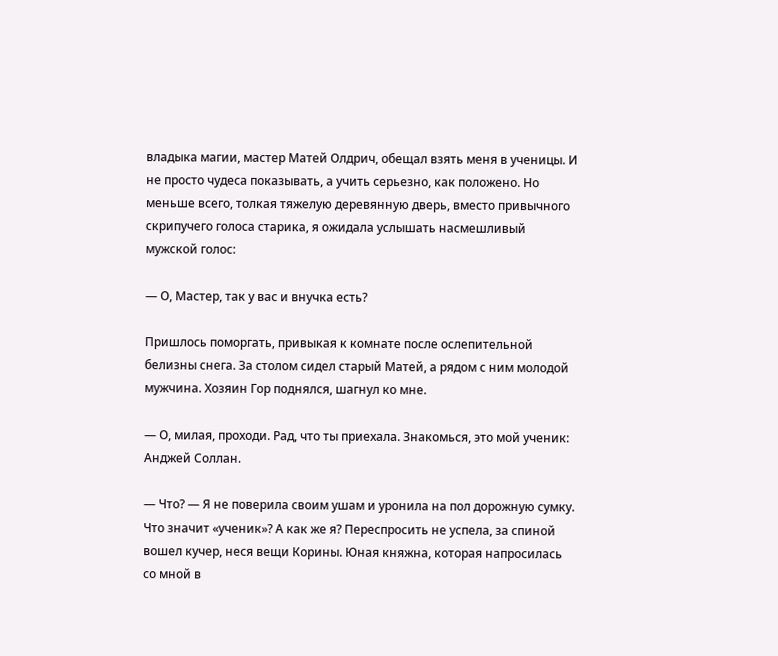владыка магии, мастер Матей Олдрич, обещал взять меня в ученицы. И не просто чудеса показывать, а учить серьезно, как положено. Но меньше всего, толкая тяжелую деревянную дверь, вместо привычного скрипучего голоса старика, я ожидала услышать насмешливый мужской голос:

— О, Мастер, так у вас и внучка есть?

Пришлось поморгать, привыкая к комнате после ослепительной белизны снега. За столом сидел старый Матей, а рядом с ним молодой мужчина. Хозяин Гор поднялся, шагнул ко мне.

— О, милая, проходи. Рад, что ты приехала. Знакомься, это мой ученик: Анджей Соллан.

— Что? — Я не поверила своим ушам и уронила на пол дорожную сумку. Что значит «ученик»? А как же я? Переспросить не успела, за спиной вошел кучер, неся вещи Корины. Юная княжна, которая напросилась со мной в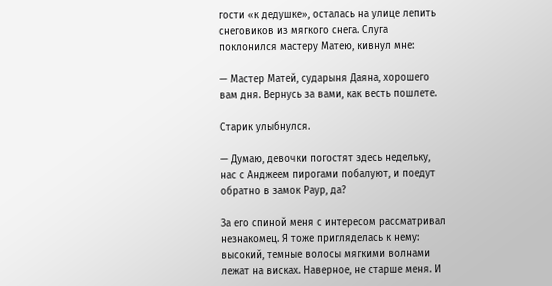гости «к дедушке», осталась на улице лепить снеговиков из мягкого снега. Слуга поклонился мастеру Матею, кивнул мне:

— Мастер Матей, сударыня Даяна, хорошего вам дня. Вернусь за вами, как весть пошлете.

Старик улыбнулся.

— Думаю, девочки погостят здесь недельку, нас с Анджеем пирогами побалуют, и поедут обратно в замок Раур, да?

За его спиной меня с интересом рассматривал незнакомец. Я тоже пригляделась к нему: высокий, темные волосы мягкими волнами лежат на висках. Наверное, не старше меня. И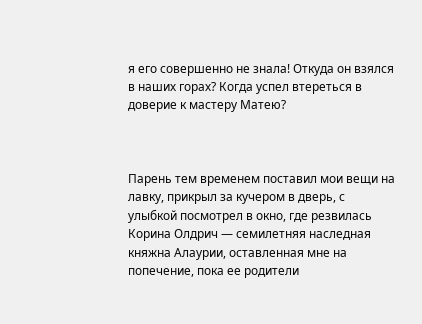я его совершенно не знала! Откуда он взялся в наших горах? Когда успел втереться в доверие к мастеру Матею?



Парень тем временем поставил мои вещи на лавку, прикрыл за кучером в дверь, с улыбкой посмотрел в окно, где резвилась Корина Олдрич — семилетняя наследная княжна Алаурии, оставленная мне на попечение, пока ее родители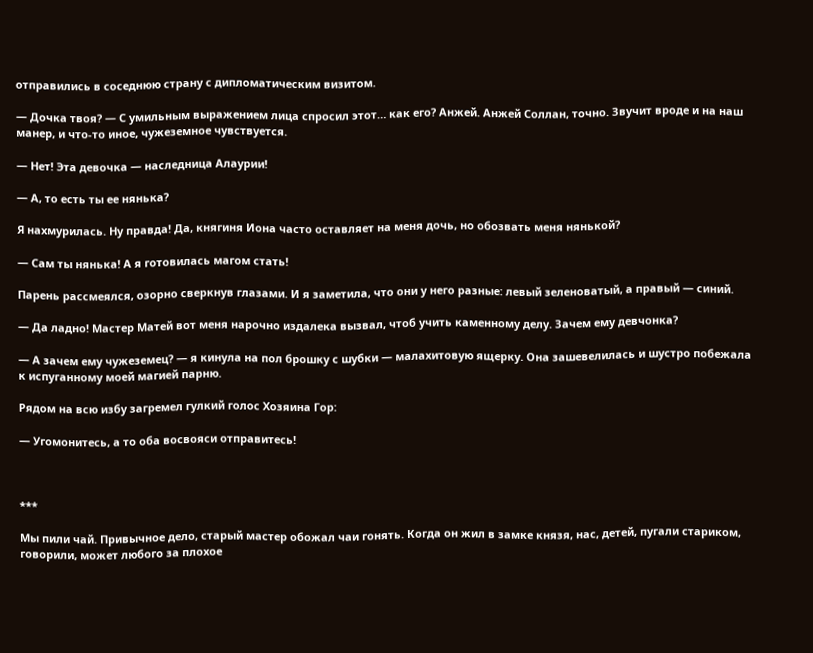отправились в соседнюю страну с дипломатическим визитом.

— Дочка твоя? — С умильным выражением лица спросил этот… как его? Анжей. Анжей Соллан, точно. Звучит вроде и на наш манер, и что-то иное, чужеземное чувствуется.

— Нет! Эта девочка — наследница Алаурии!

— А, то есть ты ее нянька?

Я нахмурилась. Ну правда! Да, княгиня Иона часто оставляет на меня дочь, но обозвать меня нянькой?

— Сам ты нянька! А я готовилась магом стать!

Парень рассмеялся, озорно сверкнув глазами. И я заметила, что они у него разные: левый зеленоватый, а правый — синий.

— Да ладно! Мастер Матей вот меня нарочно издалека вызвал, чтоб учить каменному делу. Зачем ему девчонка?

— А зачем ему чужеземец? — я кинула на пол брошку с шубки — малахитовую ящерку. Она зашевелилась и шустро побежала к испуганному моей магией парню.

Рядом на всю избу загремел гулкий голос Хозяина Гор:

— Угомонитесь, а то оба восвояси отправитесь!



***

Мы пили чай. Привычное дело, старый мастер обожал чаи гонять. Когда он жил в замке князя, нас, детей, пугали стариком, говорили, может любого за плохое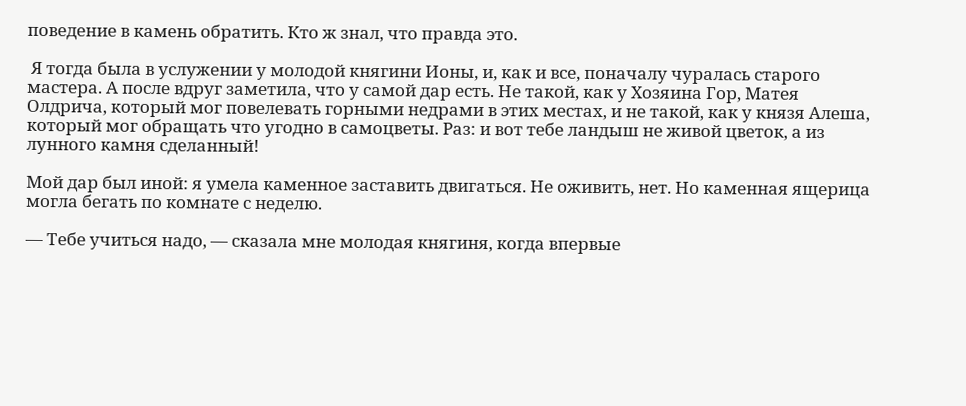поведение в камень обратить. Кто ж знал, что правда это.

 Я тогда была в услужении у молодой княгини Ионы, и, как и все, поначалу чуралась старого мастера. А после вдруг заметила, что у самой дар есть. Не такой, как у Хозяина Гор, Матея Олдрича, который мог повелевать горными недрами в этих местах, и не такой, как у князя Алеша, который мог обращать что угодно в самоцветы. Раз: и вот тебе ландыш не живой цветок, а из лунного камня сделанный!

Мой дар был иной: я умела каменное заставить двигаться. Не оживить, нет. Но каменная ящерица могла бегать по комнате с неделю.

— Тебе учиться надо, — сказала мне молодая княгиня, когда впервые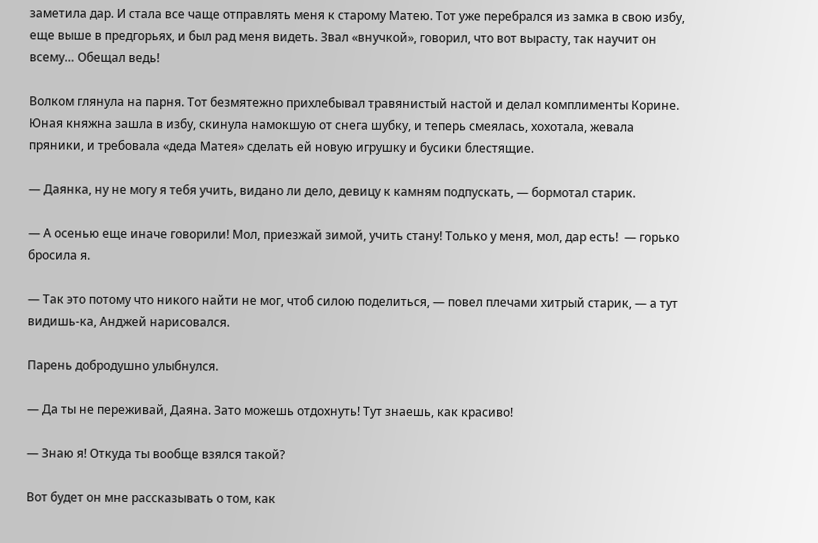заметила дар. И стала все чаще отправлять меня к старому Матею. Тот уже перебрался из замка в свою избу, еще выше в предгорьях, и был рад меня видеть. Звал «внучкой», говорил, что вот вырасту, так научит он всему… Обещал ведь!

Волком глянула на парня. Тот безмятежно прихлебывал травянистый настой и делал комплименты Корине. Юная княжна зашла в избу, скинула намокшую от снега шубку, и теперь смеялась, хохотала, жевала пряники, и требовала «деда Матея» сделать ей новую игрушку и бусики блестящие.

— Даянка, ну не могу я тебя учить, видано ли дело, девицу к камням подпускать, — бормотал старик.

— А осенью еще иначе говорили! Мол, приезжай зимой, учить стану! Только у меня, мол, дар есть!  — горько бросила я.

— Так это потому что никого найти не мог, чтоб силою поделиться, — повел плечами хитрый старик, — а тут видишь-ка, Анджей нарисовался.

Парень добродушно улыбнулся.

— Да ты не переживай, Даяна. Зато можешь отдохнуть! Тут знаешь, как красиво!

— Знаю я! Откуда ты вообще взялся такой?

Вот будет он мне рассказывать о том, как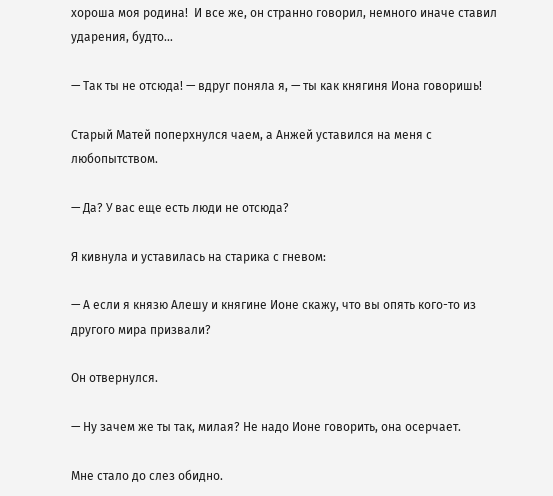хороша моя родина!  И все же, он странно говорил, немного иначе ставил ударения, будто…

— Так ты не отсюда! — вдруг поняла я, — ты как княгиня Иона говоришь!

Старый Матей поперхнулся чаем, а Анжей уставился на меня с любопытством.

— Да? У вас еще есть люди не отсюда?

Я кивнула и уставилась на старика с гневом:

— А если я князю Алешу и княгине Ионе скажу, что вы опять кого-то из другого мира призвали?

Он отвернулся.

— Ну зачем же ты так, милая? Не надо Ионе говорить, она осерчает.

Мне стало до слез обидно.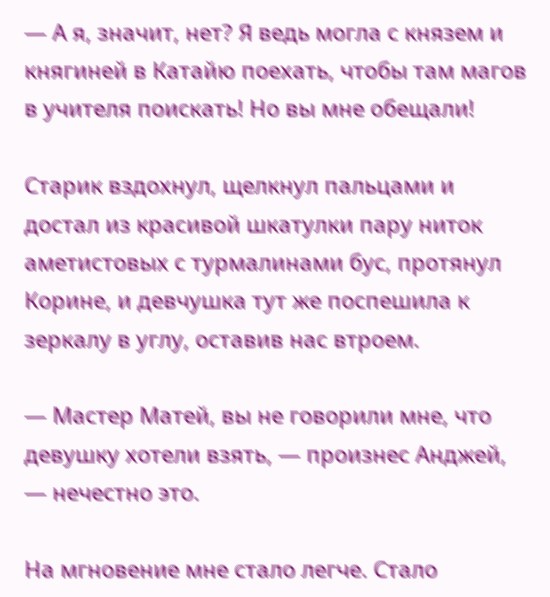— А я, значит, нет? Я ведь могла с князем и княгиней в Катайю поехать, чтобы там магов в учителя поискать! Но вы мне обещали!

Старик вздохнул, щелкнул пальцами и достал из красивой шкатулки пару ниток аметистовых с турмалинами бус, протянул Корине, и девчушка тут же поспешила к зеркалу в углу, оставив нас втроем.

— Мастер Матей, вы не говорили мне, что девушку хотели взять, — произнес Анджей, — нечестно это.

На мгновение мне стало легче. Стало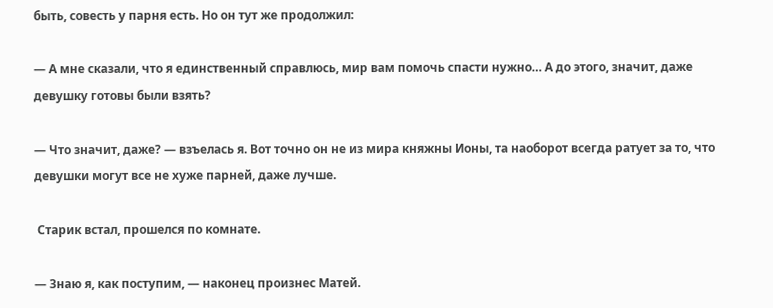быть, совесть у парня есть. Но он тут же продолжил:

— А мне сказали, что я единственный справлюсь, мир вам помочь спасти нужно… А до этого, значит, даже девушку готовы были взять?

— Что значит, даже? — взъелась я. Вот точно он не из мира княжны Ионы, та наоборот всегда ратует за то, что девушки могут все не хуже парней, даже лучше.

 Старик встал, прошелся по комнате.

— Знаю я, как поступим, — наконец произнес Матей.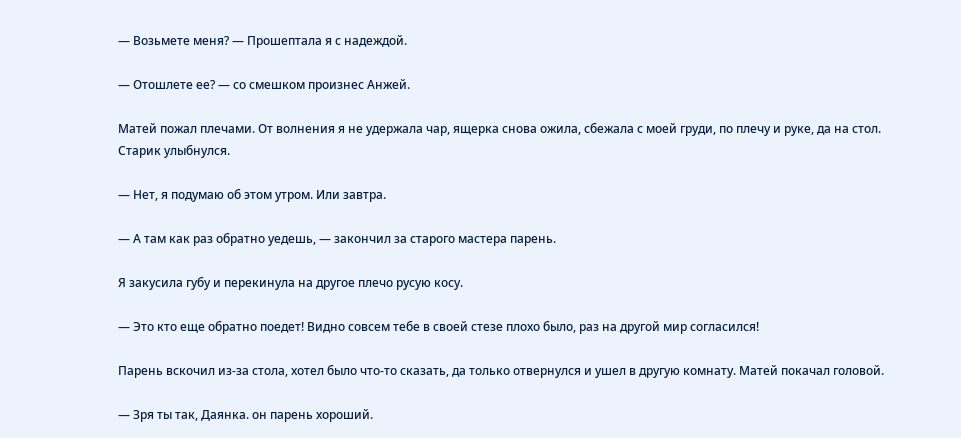— Возьмете меня? — Прошептала я с надеждой.

— Отошлете ее? — со смешком произнес Анжей.

Матей пожал плечами. От волнения я не удержала чар, ящерка снова ожила, сбежала с моей груди, по плечу и руке, да на стол. Старик улыбнулся.

— Нет, я подумаю об этом утром. Или завтра.

— А там как раз обратно уедешь, — закончил за старого мастера парень.

Я закусила губу и перекинула на другое плечо русую косу.

— Это кто еще обратно поедет! Видно совсем тебе в своей стезе плохо было, раз на другой мир согласился!

Парень вскочил из-за стола, хотел было что-то сказать, да только отвернулся и ушел в другую комнату. Матей покачал головой.

— Зря ты так, Даянка. он парень хороший.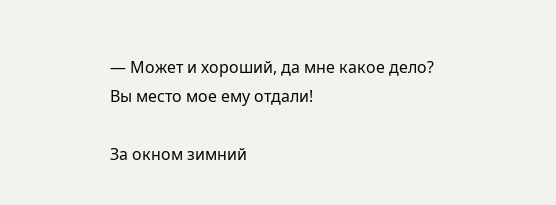— Может и хороший, да мне какое дело? Вы место мое ему отдали!

За окном зимний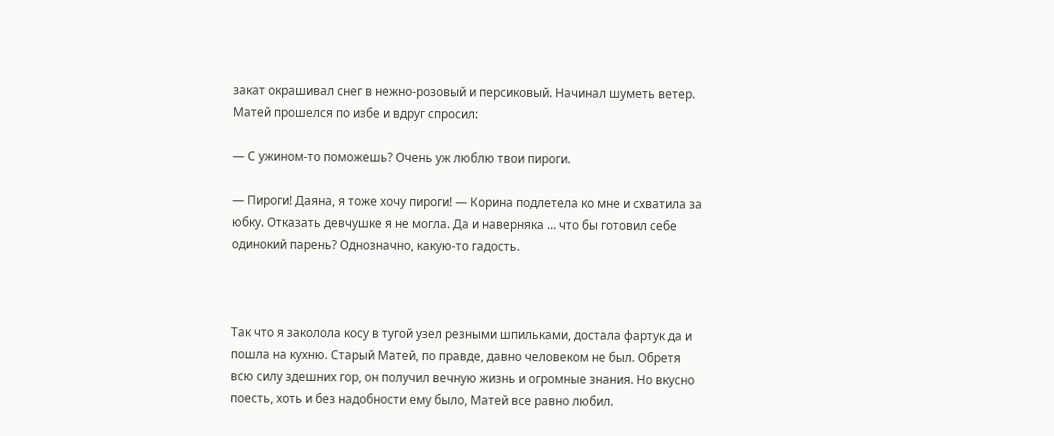закат окрашивал снег в нежно-розовый и персиковый. Начинал шуметь ветер. Матей прошелся по избе и вдруг спросил:

— С ужином-то поможешь? Очень уж люблю твои пироги.

— Пироги! Даяна, я тоже хочу пироги! — Корина подлетела ко мне и схватила за юбку. Отказать девчушке я не могла. Да и наверняка … что бы готовил себе одинокий парень? Однозначно, какую-то гадость.



Так что я заколола косу в тугой узел резными шпильками, достала фартук да и пошла на кухню. Старый Матей, по правде, давно человеком не был. Обретя всю силу здешних гор, он получил вечную жизнь и огромные знания. Но вкусно поесть, хоть и без надобности ему было, Матей все равно любил.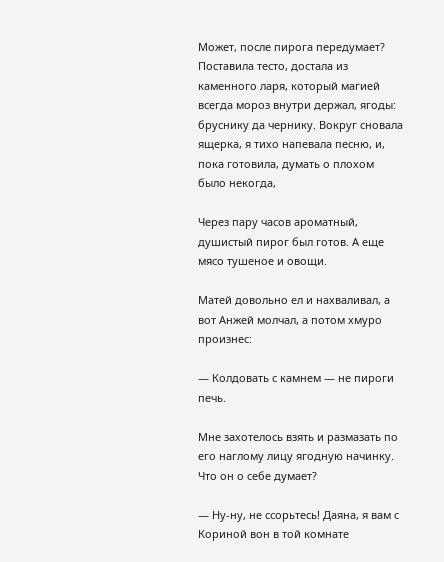Может, после пирога передумает? Поставила тесто, достала из каменного ларя, который магией всегда мороз внутри держал, ягоды: бруснику да чернику. Вокруг сновала ящерка, я тихо напевала песню, и, пока готовила, думать о плохом было некогда,

Через пару часов ароматный, душистый пирог был готов. А еще мясо тушеное и овощи.

Матей довольно ел и нахваливал, а вот Анжей молчал, а потом хмуро произнес:

— Колдовать с камнем — не пироги печь.

Мне захотелось взять и размазать по его наглому лицу ягодную начинку. Что он о себе думает?

— Ну-ну, не ссорьтесь! Даяна, я вам с Кориной вон в той комнате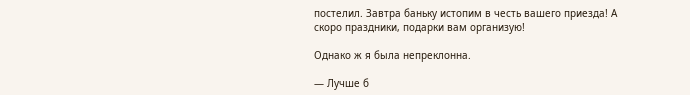постелил. Завтра баньку истопим в честь вашего приезда! А скоро праздники, подарки вам организую!

Однако ж я была непреклонна.

— Лучше б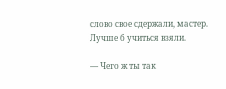слово свое сдержали, мастер. Лучше б учиться взяли.

— Чего ж ты так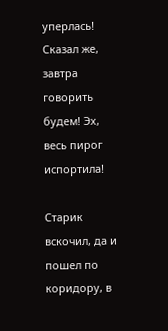уперлась! Сказал же, завтра говорить будем! Эх, весь пирог испортила!

Старик вскочил, да и пошел по коридору, в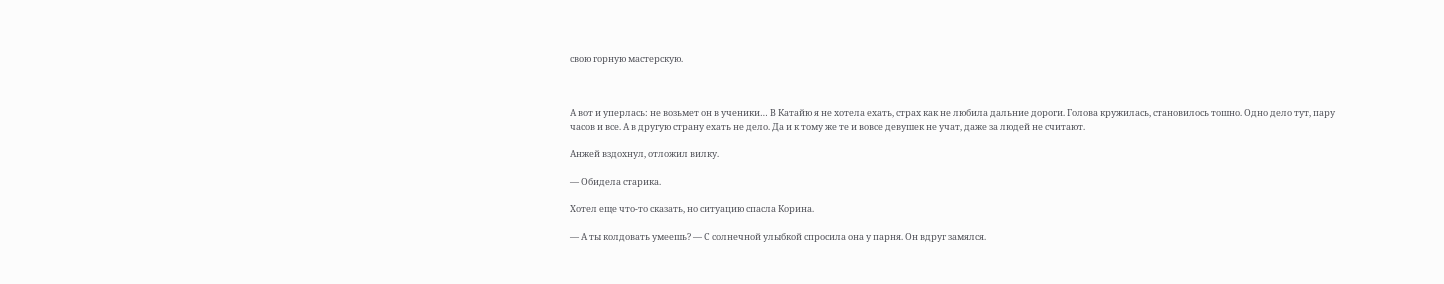свою горную мастерскую.



А вот и уперлась: не возьмет он в ученики… В Катайю я не хотела ехать, страх как не любила дальние дороги. Голова кружилась, становилось тошно. Одно дело тут, пару часов и все. А в другую страну ехать не дело. Да и к тому же те и вовсе девушек не учат, даже за людей не считают.

Анжей вздохнул, отложил вилку.

— Обидела старика.

Хотел еще что-то сказать, но ситуацию спасла Корина.

— А ты колдовать умеешь? — С солнечной улыбкой спросила она у парня. Он вдруг замялся.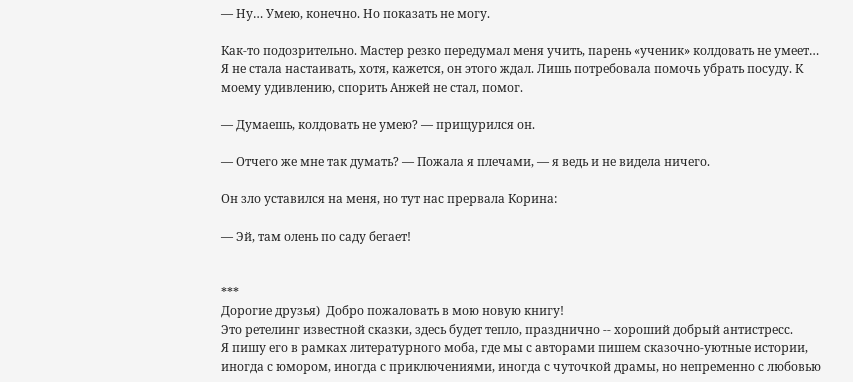— Ну… Умею, конечно. Но показать не могу.

Как-то подозрительно. Мастер резко передумал меня учить, парень «ученик» колдовать не умеет… Я не стала настаивать, хотя, кажется, он этого ждал. Лишь потребовала помочь убрать посуду. К моему удивлению, спорить Анжей не стал, помог.

— Думаешь, колдовать не умею? — прищурился он.

— Отчего же мне так думать? — Пожала я плечами, — я ведь и не видела ничего.

Он зло уставился на меня, но тут нас прервала Корина:

— Эй, там олень по саду бегает!


***
Дорогие друзья)  Добро пожаловать в мою новую книгу!
Это ретелинг известной сказки, здесь будет тепло, празднично -- хороший добрый антистресс.
Я пишу его в рамках литературного моба, где мы с авторами пишем сказочно-уютные истории, иногда с юмором, иногда с приключениями, иногда с чуточкой драмы, но непременно с любовью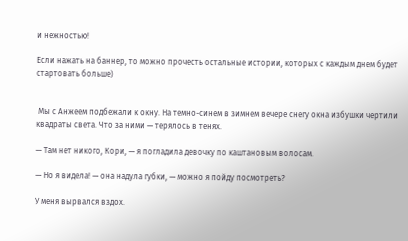и нежностью!

Если нажать на баннер, то можно прочесть остальные истории, которых с каждым днем будет стартовать больше)


 Мы с Анжеем подбежали к окну. На темно-синем в зимнем вечере снегу окна избушки чертили квадраты света. Что за ними — терялось в тенях.

— Там нет никого, Кори, — я погладила девочку по каштановым волосам.

— Но я видела! — она надула губки, — можно я пойду посмотреть?

У меня вырвался вздох.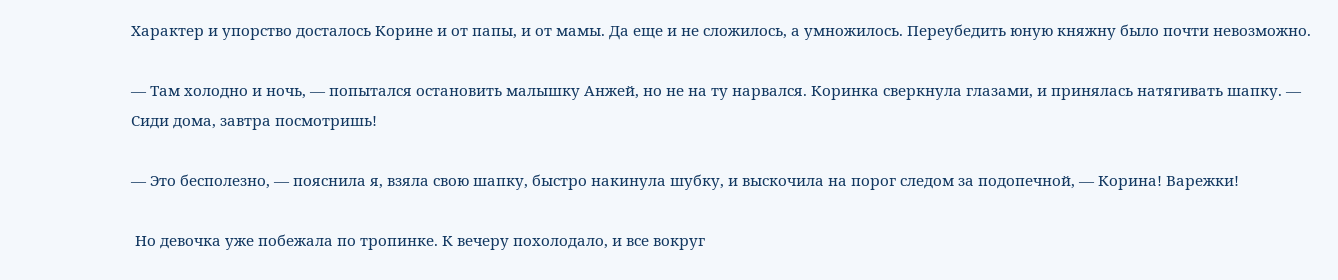Характер и упорство досталось Корине и от папы, и от мамы. Да еще и не сложилось, а умножилось. Переубедить юную княжну было почти невозможно.

— Там холодно и ночь, — попытался остановить малышку Анжей, но не на ту нарвался. Коринка сверкнула глазами, и принялась натягивать шапку. — Сиди дома, завтра посмотришь!

— Это бесполезно, — пояснила я, взяла свою шапку, быстро накинула шубку, и выскочила на порог следом за подопечной, — Корина! Варежки!

 Но девочка уже побежала по тропинке. К вечеру похолодало, и все вокруг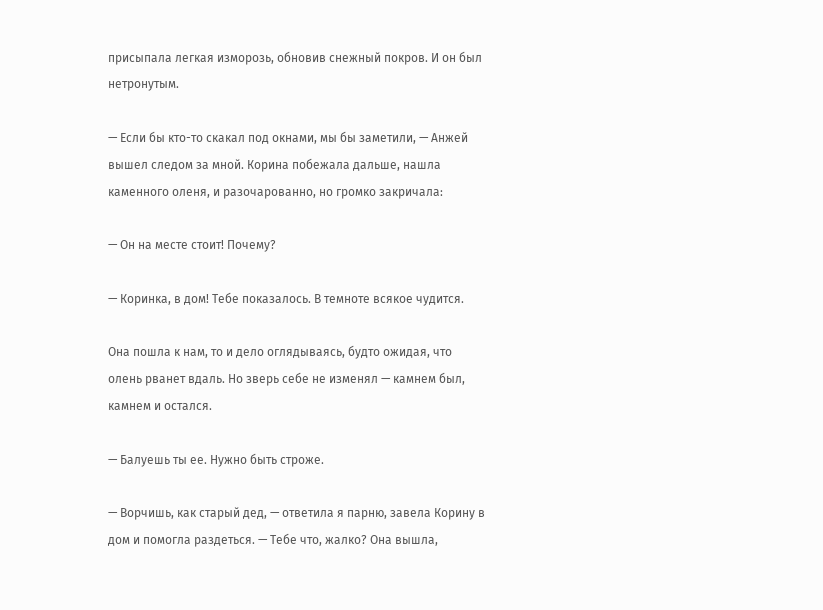присыпала легкая изморозь, обновив снежный покров. И он был нетронутым.

— Если бы кто-то скакал под окнами, мы бы заметили, — Анжей вышел следом за мной. Корина побежала дальше, нашла каменного оленя, и разочарованно, но громко закричала:

— Он на месте стоит! Почему?

— Коринка, в дом! Тебе показалось. В темноте всякое чудится.

Она пошла к нам, то и дело оглядываясь, будто ожидая, что олень рванет вдаль. Но зверь себе не изменял — камнем был, камнем и остался.

— Балуешь ты ее. Нужно быть строже.

— Ворчишь, как старый дед, — ответила я парню, завела Корину в дом и помогла раздеться. — Тебе что, жалко? Она вышла,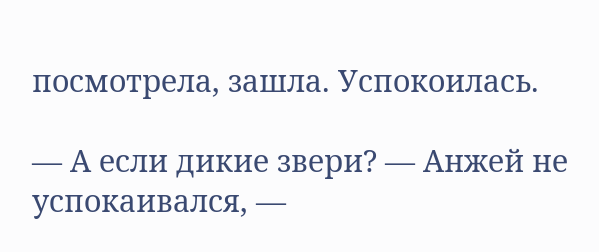посмотрела, зашла. Успокоилась.

— А если дикие звери? — Анжей не успокаивался, —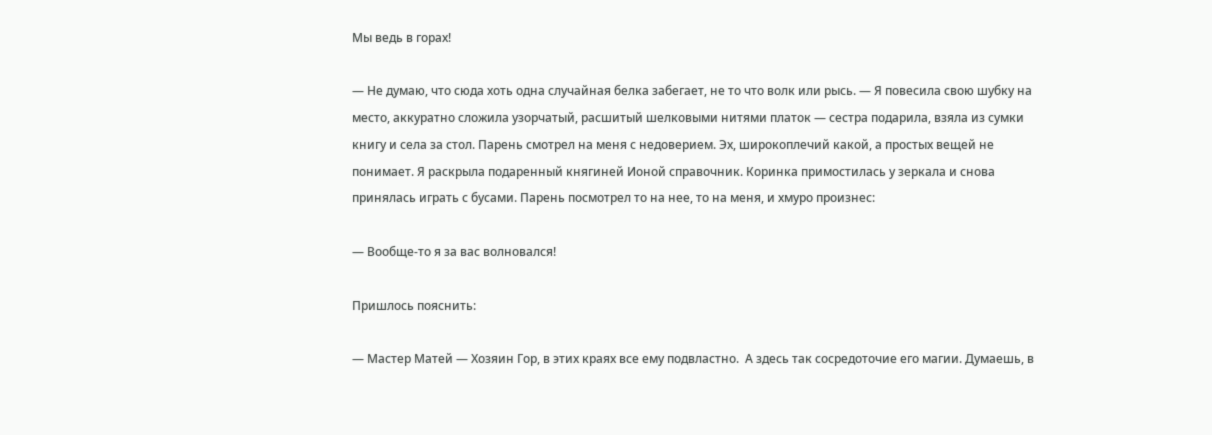Мы ведь в горах!

— Не думаю, что сюда хоть одна случайная белка забегает, не то что волк или рысь. — Я повесила свою шубку на место, аккуратно сложила узорчатый, расшитый шелковыми нитями платок — сестра подарила, взяла из сумки книгу и села за стол. Парень смотрел на меня с недоверием. Эх, широкоплечий какой, а простых вещей не понимает. Я раскрыла подаренный княгиней Ионой справочник. Коринка примостилась у зеркала и снова принялась играть с бусами. Парень посмотрел то на нее, то на меня, и хмуро произнес:

— Вообще-то я за вас волновался!

Пришлось пояснить:

— Мастер Матей — Хозяин Гор, в этих краях все ему подвластно.  А здесь так сосредоточие его магии. Думаешь, в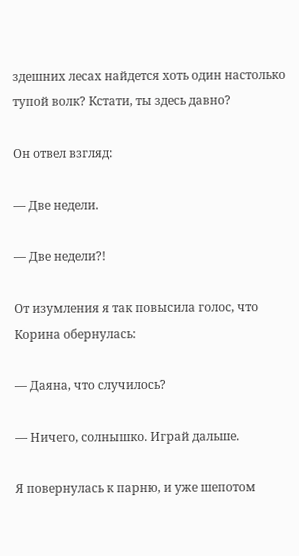здешних лесах найдется хоть один настолько тупой волк? Кстати, ты здесь давно?

Он отвел взгляд:

— Две недели.

— Две недели?!

От изумления я так повысила голос, что Корина обернулась:

— Даяна, что случилось?

— Ничего, солнышко. Играй дальше.

Я повернулась к парню, и уже шепотом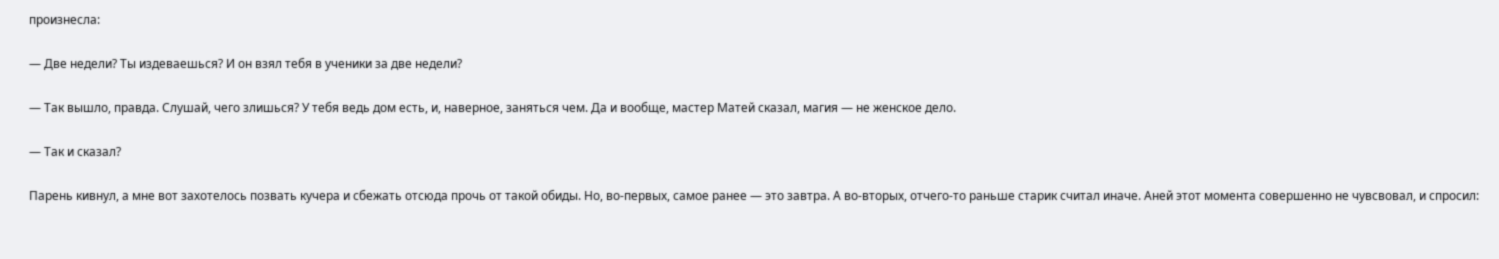произнесла:

— Две недели? Ты издеваешься? И он взял тебя в ученики за две недели?

— Так вышло, правда. Слушай, чего злишься? У тебя ведь дом есть, и, наверное, заняться чем. Да и вообще, мастер Матей сказал, магия — не женское дело.

— Так и сказал?

Парень кивнул, а мне вот захотелось позвать кучера и сбежать отсюда прочь от такой обиды. Но, во-первых, самое ранее — это завтра. А во-вторых, отчего-то раньше старик считал иначе. Аней этот момента совершенно не чувсвовал, и спросил: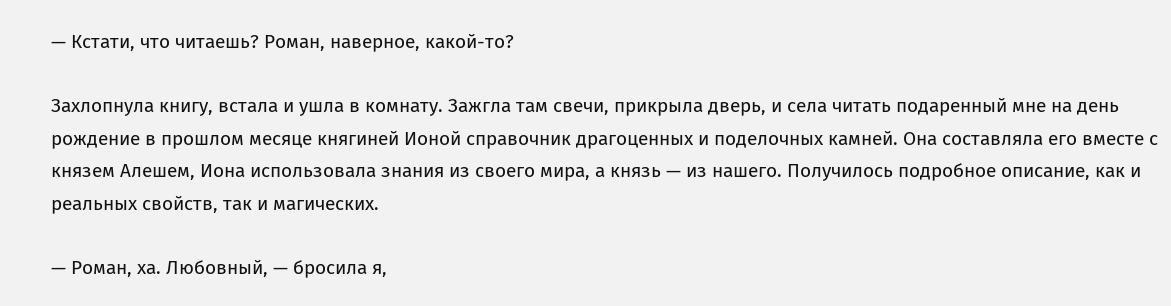— Кстати, что читаешь? Роман, наверное, какой-то?

Захлопнула книгу, встала и ушла в комнату. Зажгла там свечи, прикрыла дверь, и села читать подаренный мне на день рождение в прошлом месяце княгиней Ионой справочник драгоценных и поделочных камней. Она составляла его вместе с князем Алешем, Иона использовала знания из своего мира, а князь — из нашего. Получилось подробное описание, как и реальных свойств, так и магических.

— Роман, ха. Любовный, — бросила я,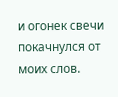и огонек свечи покачнулся от моих слов.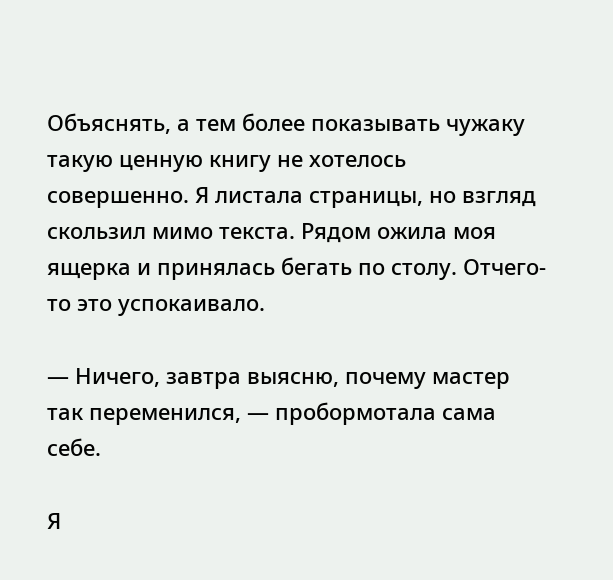Объяснять, а тем более показывать чужаку такую ценную книгу не хотелось совершенно. Я листала страницы, но взгляд скользил мимо текста. Рядом ожила моя ящерка и принялась бегать по столу. Отчего-то это успокаивало.

— Ничего, завтра выясню, почему мастер так переменился, — пробормотала сама себе.

Я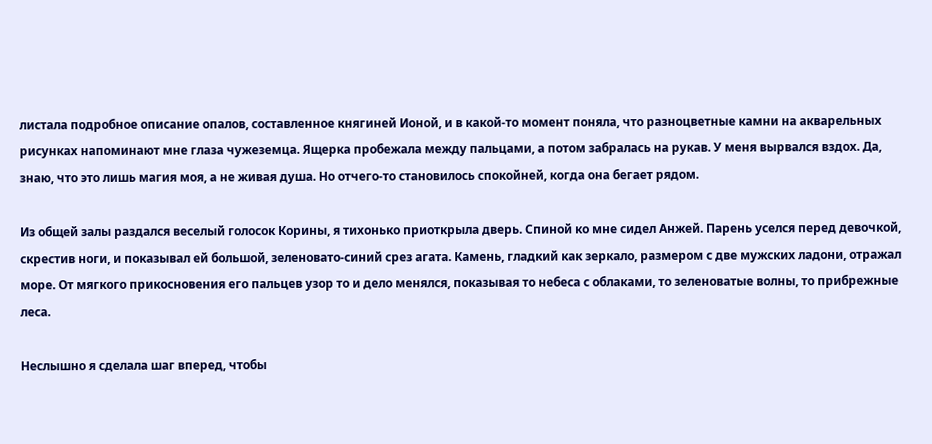листала подробное описание опалов, составленное княгиней Ионой, и в какой-то момент поняла, что разноцветные камни на акварельных рисунках напоминают мне глаза чужеземца. Ящерка пробежала между пальцами, а потом забралась на рукав. У меня вырвался вздох. Да, знаю, что это лишь магия моя, а не живая душа. Но отчего-то становилось спокойней, когда она бегает рядом.

Из общей залы раздался веселый голосок Корины, я тихонько приоткрыла дверь. Спиной ко мне сидел Анжей. Парень уселся перед девочкой, скрестив ноги, и показывал ей большой, зеленовато-синий срез агата. Камень, гладкий как зеркало, размером с две мужских ладони, отражал море. От мягкого прикосновения его пальцев узор то и дело менялся, показывая то небеса с облаками, то зеленоватые волны, то прибрежные леса.

Неслышно я сделала шаг вперед, чтобы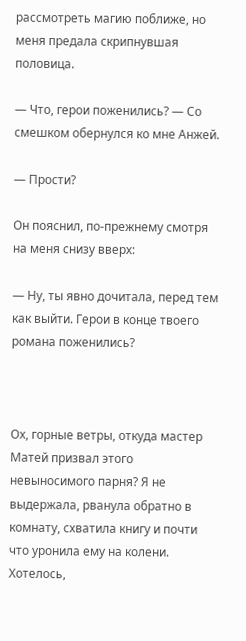рассмотреть магию поближе, но меня предала скрипнувшая половица.

— Что, герои поженились? — Со смешком обернулся ко мне Анжей.

— Прости?

Он пояснил, по-прежнему смотря на меня снизу вверх:

— Ну, ты явно дочитала, перед тем как выйти. Герои в конце твоего романа поженились?



Ох, горные ветры, откуда мастер Матей призвал этого невыносимого парня? Я не выдержала, рванула обратно в комнату, схватила книгу и почти что уронила ему на колени. Хотелось,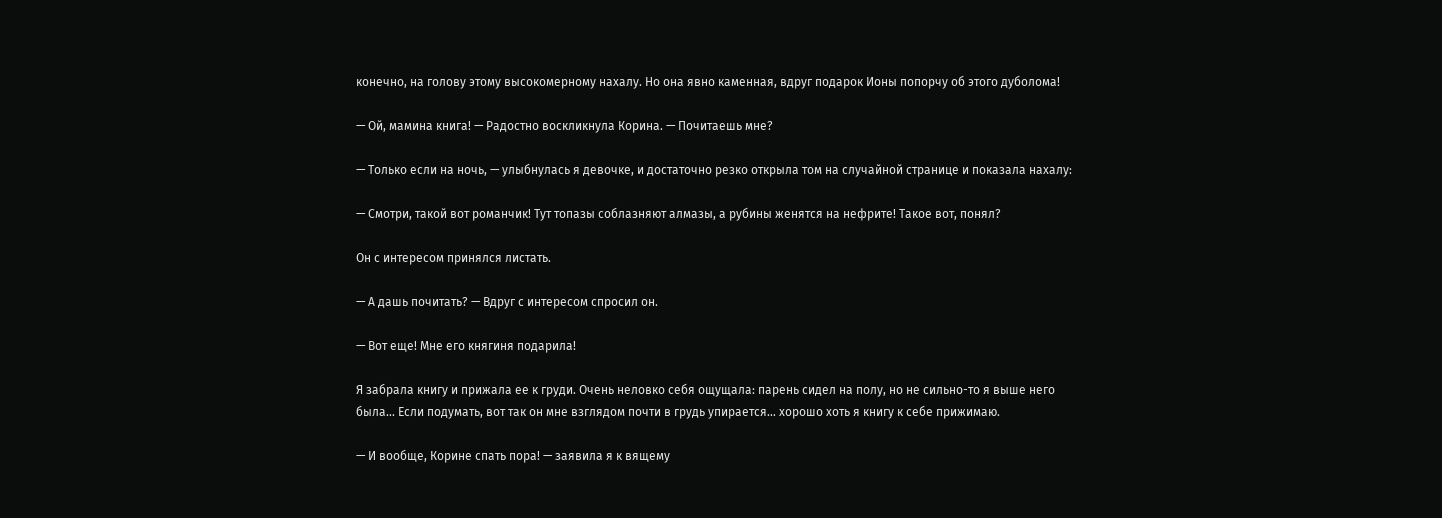конечно, на голову этому высокомерному нахалу. Но она явно каменная, вдруг подарок Ионы попорчу об этого дуболома!

— Ой, мамина книга! — Радостно воскликнула Корина. — Почитаешь мне?

— Только если на ночь, — улыбнулась я девочке, и достаточно резко открыла том на случайной странице и показала нахалу:

— Смотри, такой вот романчик! Тут топазы соблазняют алмазы, а рубины женятся на нефрите! Такое вот, понял?

Он с интересом принялся листать.

— А дашь почитать? — Вдруг с интересом спросил он.

— Вот еще! Мне его княгиня подарила!

Я забрала книгу и прижала ее к груди. Очень неловко себя ощущала: парень сидел на полу, но не сильно-то я выше него была… Если подумать, вот так он мне взглядом почти в грудь упирается… хорошо хоть я книгу к себе прижимаю.

— И вообще, Корине спать пора! — заявила я к вящему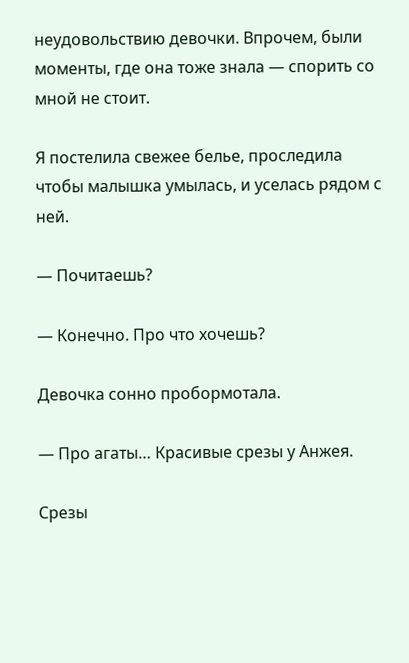неудовольствию девочки. Впрочем, были моменты, где она тоже знала — спорить со мной не стоит.

Я постелила свежее белье, проследила чтобы малышка умылась, и уселась рядом с ней.

— Почитаешь?

— Конечно. Про что хочешь?

Девочка сонно пробормотала.

— Про агаты… Красивые срезы у Анжея.

Срезы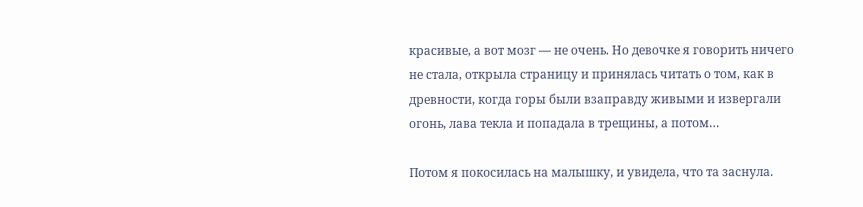красивые, а вот мозг — не очень. Но девочке я говорить ничего не стала, открыла страницу и принялась читать о том, как в древности, когда горы были взаправду живыми и извергали огонь, лава текла и попадала в трещины, а потом…

Потом я покосилась на малышку, и увидела, что та заснула.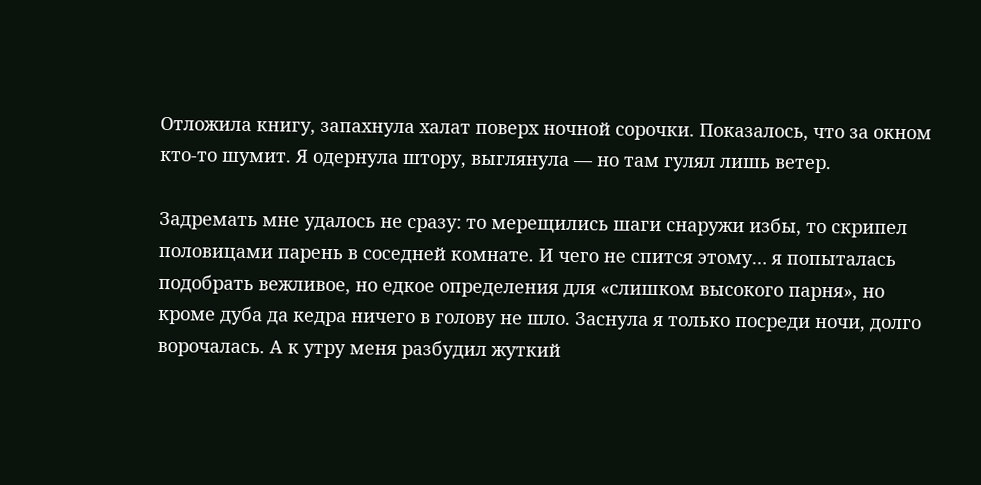Отложила книгу, запахнула халат поверх ночной сорочки. Показалось, что за окном кто-то шумит. Я одернула штору, выглянула — но там гулял лишь ветер.

Задремать мне удалось не сразу: то мерещились шаги снаружи избы, то скрипел половицами парень в соседней комнате. И чего не спится этому… я попыталась подобрать вежливое, но едкое определения для «слишком высокого парня», но кроме дуба да кедра ничего в голову не шло. Заснула я только посреди ночи, долго ворочалась. А к утру меня разбудил жуткий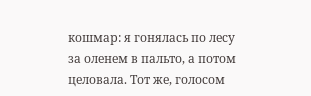кошмар: я гонялась по лесу за оленем в пальто, а потом целовала. Тот же, голосом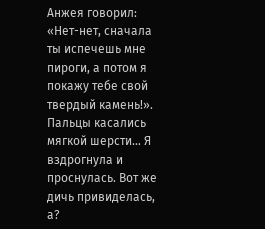Анжея говорил: «Нет-нет, сначала ты испечешь мне пироги, а потом я покажу тебе свой твердый камень!». Пальцы касались мягкой шерсти… Я вздрогнула и проснулась. Вот же дичь привиделась, а?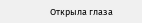Открыла глаза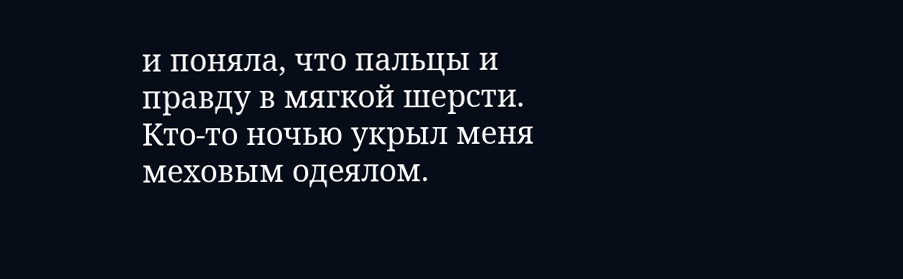и поняла, что пальцы и правду в мягкой шерсти. Кто-то ночью укрыл меня меховым одеялом.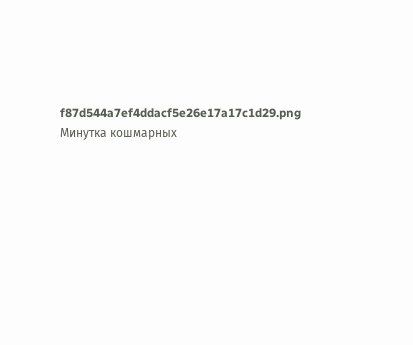f87d544a7ef4ddacf5e26e17a17c1d29.png
Минутка кошмарных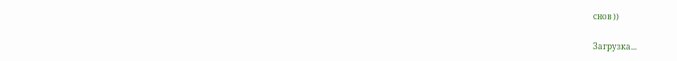снов ))

Загрузка...